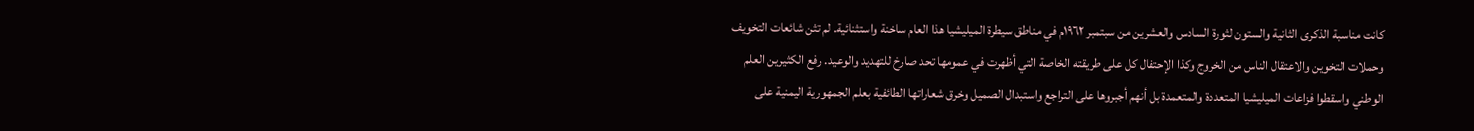كانت مناسبة الذكرى الثانية والستون لثورة السادس والعشرين من سبتمبر ١٩٦٢م في مناطق سيطرة الميليشيا هذا العام ساخنة واستثنائية. لم تثن شائعات التخويف وحملات التخوين والاعتقال الناس من الخروج وكذا الإحتفال كل على طريقته الخاصة التي أظهرت في عمومها تحد صارخ للتهديد والوعيد. رفع الكثيرين العلم الوطني واسقطوا فزاعات الميليشيا المتعددة والمتعمدة بل أنهم أجبروها على التراجع واستبدال الصميل وخرق شعاراتها الطائفية بعلم الجمهورية اليمنية على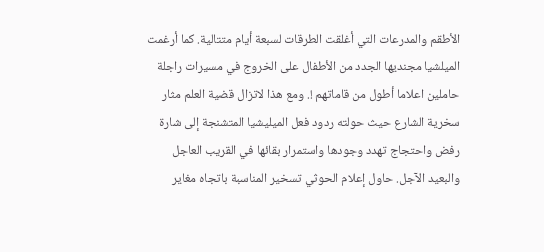الأطقم والمدرعات التي أغلقت الطرقات لسبعة أيام متتالية. كما أرغمت الميلشيا مجنديها الجدد من الأطفال على الخروج في مسيرات راجلة حاملين اعلاما أطول من قاماتهم !. ومع هذا لاتزال قضية العلم مثار سخرية الشارع حيث حولته ردود فعل الميليشيا المتشنجة إلى شارة رفض واحتجاج تهدد وجودها واستمرار بقائها في القريب العاجل والبعيد الآجل. حاول إعلام الحوثي تسخير المناسبة باتجاه مغاير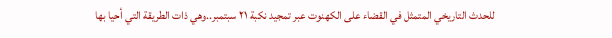للحدث التاريخي المتمثل في القضاء على الكهنوت عبر تمجيد نكبة ٢١ سبتمبر..وهي ذات الطريقة التي أحيا بها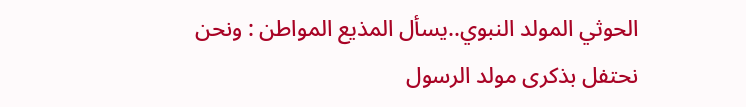الحوثي المولد النبوي..يسأل المذيع المواطن : ونحن نحتفل بذكرى مولد الرسول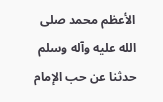الأعظم محمد صلى الله عليه وآله وسلم حدثنا عن حب الإمام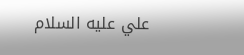علي عليه السلام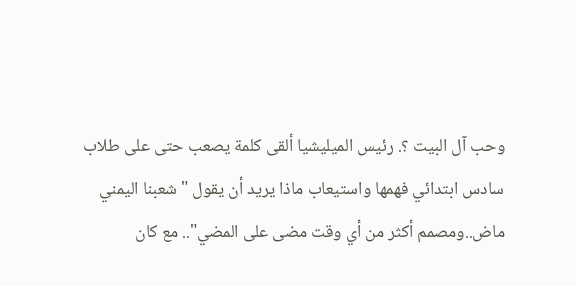وحب آل البيت ؟. رئيس الميليشيا ألقى كلمة يصعب حتى على طلاب سادس ابتدائي فهمها واستيعاب ماذا يريد أن يقول " شعبنا اليمني ماض..ومصمم أكثر من أي وقت مضى على المضي".. مع كان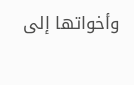وأخواتها إلى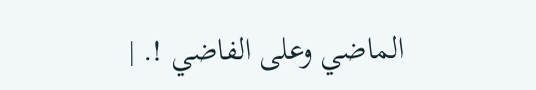الماضي وعلى الفاضي !. |